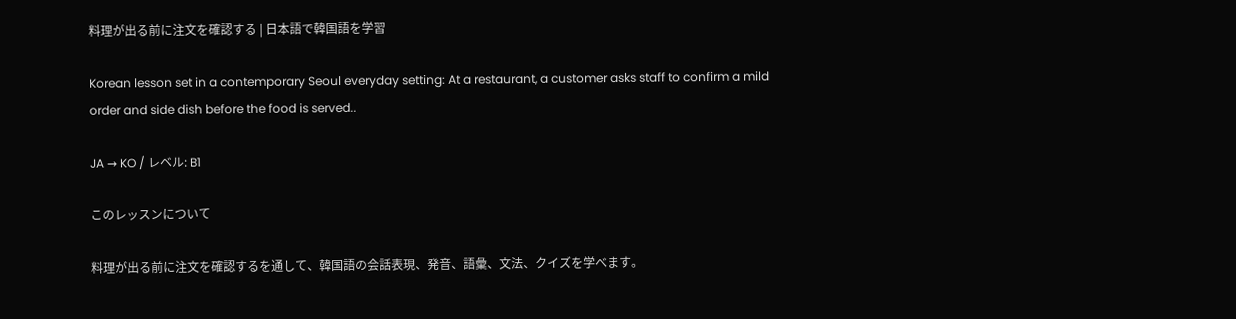料理が出る前に注文を確認する | 日本語で韓国語を学習

Korean lesson set in a contemporary Seoul everyday setting: At a restaurant, a customer asks staff to confirm a mild order and side dish before the food is served..

JA → KO / レベル: B1

このレッスンについて

料理が出る前に注文を確認するを通して、韓国語の会話表現、発音、語彙、文法、クイズを学べます。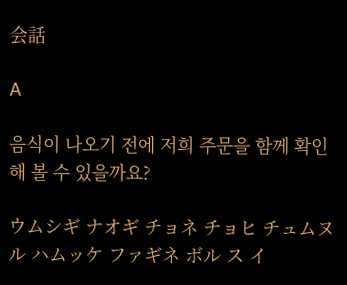会話

A

음식이 나오기 전에 저희 주문을 함께 확인해 볼 수 있을까요?

ウムシギ ナオギ チョネ チョヒ チュムヌル ハムッケ ファギネ ボル ス イ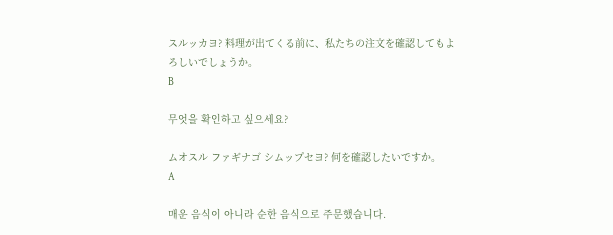スルッカヨ? 料理が出てくる前に、私たちの注文を確認してもよろしいでしょうか。
B

무엇을 확인하고 싶으세요?

ムオスル ファギナゴ シムップセヨ? 何を確認したいですか。
A

매운 음식이 아니라 순한 음식으로 주문했습니다.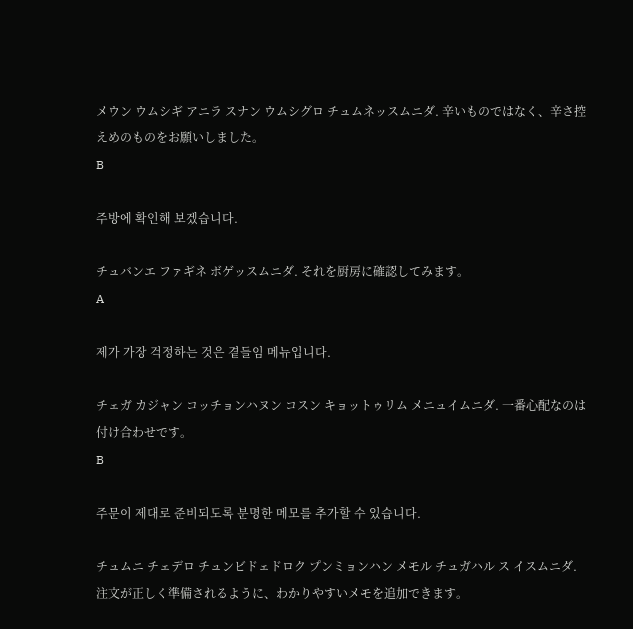メウン ウムシギ アニラ スナン ウムシグロ チュムネッスムニダ. 辛いものではなく、辛さ控えめのものをお願いしました。
B

주방에 확인해 보겠습니다.

チュバンエ ファギネ ボゲッスムニダ. それを厨房に確認してみます。
A

제가 가장 걱정하는 것은 곁들임 메뉴입니다.

チェガ カジャン コッチョンハヌン コスン キョットゥリム メニュイムニダ. 一番心配なのは付け合わせです。
B

주문이 제대로 준비되도록 분명한 메모를 추가할 수 있습니다.

チュムニ チェデロ チュンビドェドロク プンミョンハン メモル チュガハル ス イスムニダ. 注文が正しく準備されるように、わかりやすいメモを追加できます。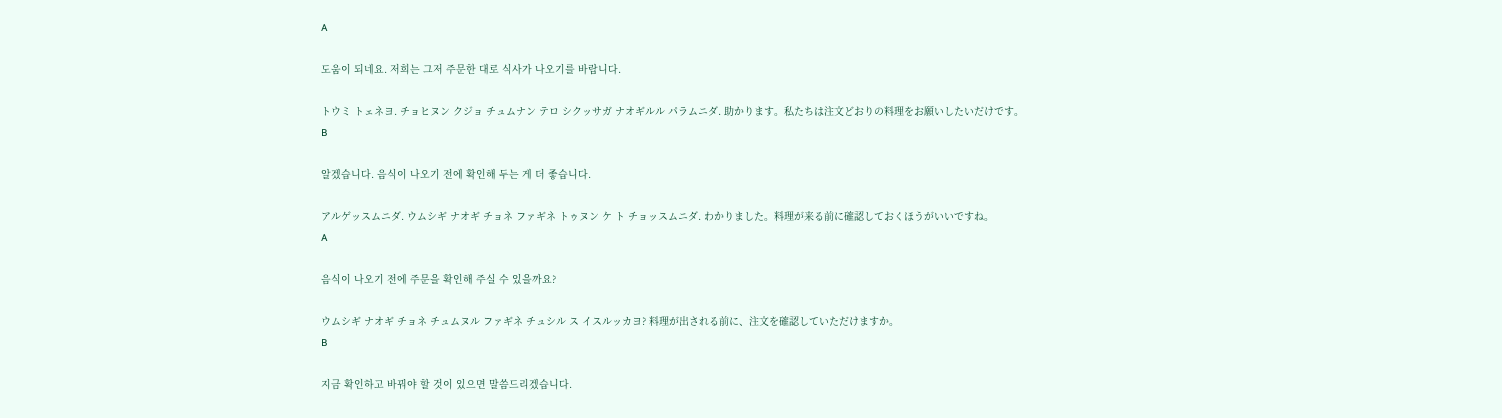A

도움이 되네요. 저희는 그저 주문한 대로 식사가 나오기를 바랍니다.

トウミ トェネヨ. チョヒヌン クジョ チュムナン テロ シクッサガ ナオギルル パラムニダ. 助かります。私たちは注文どおりの料理をお願いしたいだけです。
B

알겠습니다. 음식이 나오기 전에 확인해 두는 게 더 좋습니다.

アルゲッスムニダ. ウムシギ ナオギ チョネ ファギネ トゥヌン ケ ト チョッスムニダ. わかりました。料理が来る前に確認しておくほうがいいですね。
A

음식이 나오기 전에 주문을 확인해 주실 수 있을까요?

ウムシギ ナオギ チョネ チュムヌル ファギネ チュシル ス イスルッカヨ? 料理が出される前に、注文を確認していただけますか。
B

지금 확인하고 바꿔야 할 것이 있으면 말씀드리겠습니다.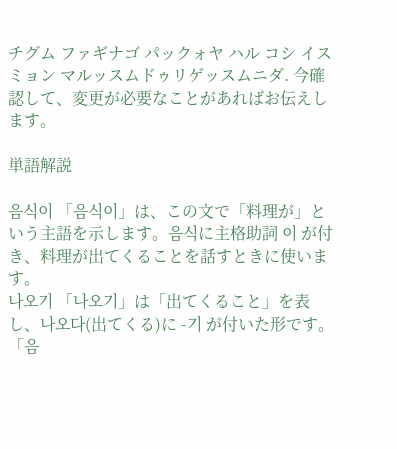チグム ファギナゴ パックォヤ ハル コシ イスミョン マルッスムドゥリゲッスムニダ. 今確認して、変更が必要なことがあればお伝えします。

単語解説

음식이 「음식이」は、この文で「料理が」という主語を示します。음식に主格助詞 이 が付き、料理が出てくることを話すときに使います。
나오기 「나오기」は「出てくること」を表し、나오다(出てくる)に -기 が付いた形です。「음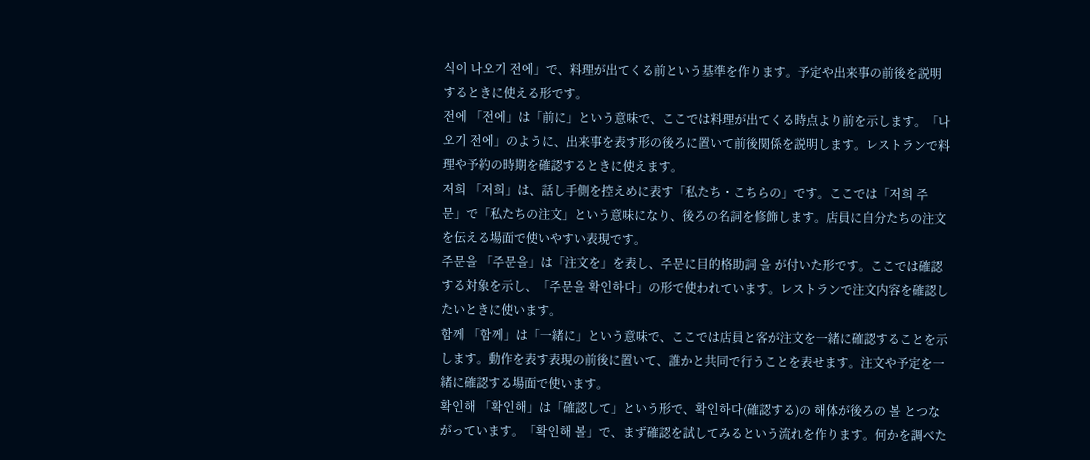식이 나오기 전에」で、料理が出てくる前という基準を作ります。予定や出来事の前後を説明するときに使える形です。
전에 「전에」は「前に」という意味で、ここでは料理が出てくる時点より前を示します。「나오기 전에」のように、出来事を表す形の後ろに置いて前後関係を説明します。レストランで料理や予約の時期を確認するときに使えます。
저희 「저희」は、話し手側を控えめに表す「私たち・こちらの」です。ここでは「저희 주문」で「私たちの注文」という意味になり、後ろの名詞を修飾します。店員に自分たちの注文を伝える場面で使いやすい表現です。
주문을 「주문을」は「注文を」を表し、주문に目的格助詞 을 が付いた形です。ここでは確認する対象を示し、「주문을 확인하다」の形で使われています。レストランで注文内容を確認したいときに使います。
함께 「함께」は「一緒に」という意味で、ここでは店員と客が注文を一緒に確認することを示します。動作を表す表現の前後に置いて、誰かと共同で行うことを表せます。注文や予定を一緒に確認する場面で使います。
확인해 「확인해」は「確認して」という形で、확인하다(確認する)の 해体が後ろの 볼 とつながっています。「확인해 볼」で、まず確認を試してみるという流れを作ります。何かを調べた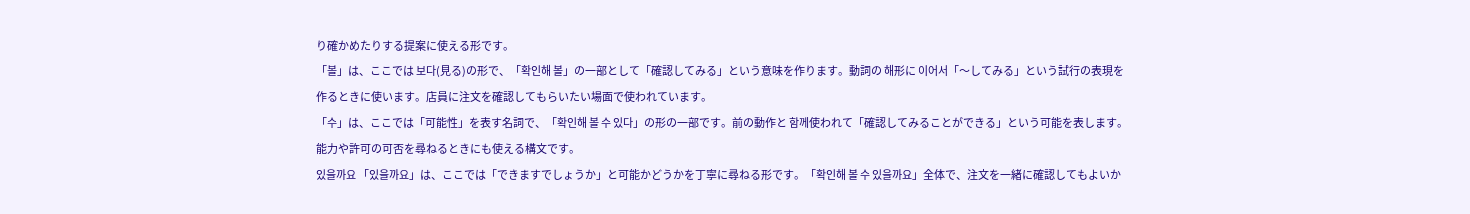り確かめたりする提案に使える形です。
「볼」は、ここでは 보다(見る)の形で、「확인해 볼」の一部として「確認してみる」という意味を作ります。動詞の 해形に 이어서「〜してみる」という試行の表現を作るときに使います。店員に注文を確認してもらいたい場面で使われています。
「수」は、ここでは「可能性」を表す名詞で、「확인해 볼 수 있다」の形の一部です。前の動作と 함께使われて「確認してみることができる」という可能を表します。能力や許可の可否を尋ねるときにも使える構文です。
있을까요 「있을까요」は、ここでは「できますでしょうか」と可能かどうかを丁寧に尋ねる形です。「확인해 볼 수 있을까요」全体で、注文を一緒に確認してもよいか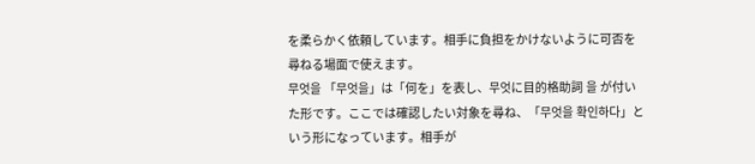を柔らかく依頼しています。相手に負担をかけないように可否を尋ねる場面で使えます。
무엇을 「무엇을」は「何を」を表し、무엇に目的格助詞 을 が付いた形です。ここでは確認したい対象を尋ね、「무엇을 확인하다」という形になっています。相手が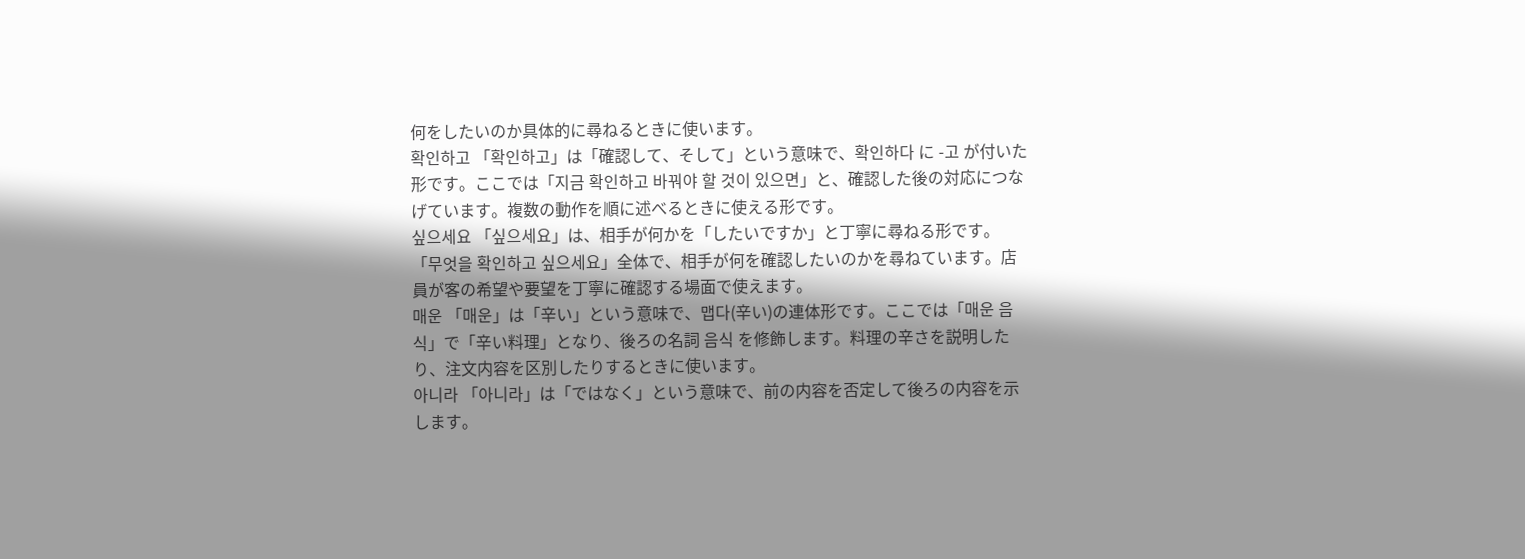何をしたいのか具体的に尋ねるときに使います。
확인하고 「확인하고」は「確認して、そして」という意味で、확인하다 に -고 が付いた形です。ここでは「지금 확인하고 바꿔야 할 것이 있으면」と、確認した後の対応につなげています。複数の動作を順に述べるときに使える形です。
싶으세요 「싶으세요」は、相手が何かを「したいですか」と丁寧に尋ねる形です。「무엇을 확인하고 싶으세요」全体で、相手が何を確認したいのかを尋ねています。店員が客の希望や要望を丁寧に確認する場面で使えます。
매운 「매운」は「辛い」という意味で、맵다(辛い)の連体形です。ここでは「매운 음식」で「辛い料理」となり、後ろの名詞 음식 を修飾します。料理の辛さを説明したり、注文内容を区別したりするときに使います。
아니라 「아니라」は「ではなく」という意味で、前の内容を否定して後ろの内容を示します。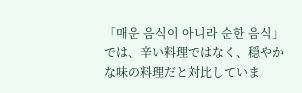「매운 음식이 아니라 순한 음식」では、辛い料理ではなく、穏やかな味の料理だと対比していま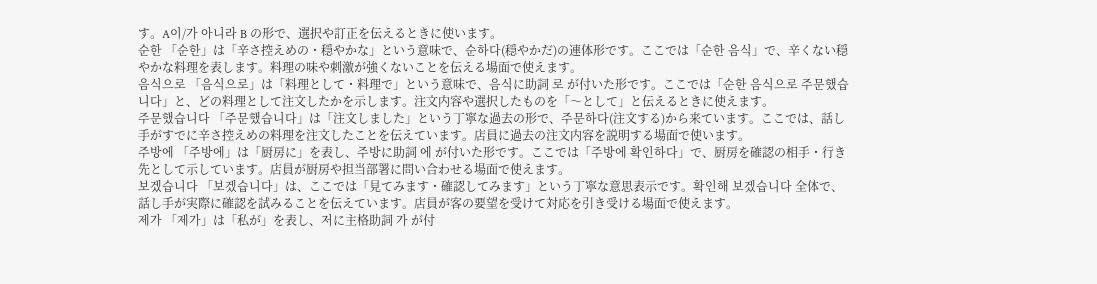す。A이/가 아니라 B の形で、選択や訂正を伝えるときに使います。
순한 「순한」は「辛さ控えめの・穏やかな」という意味で、순하다(穏やかだ)の連体形です。ここでは「순한 음식」で、辛くない穏やかな料理を表します。料理の味や刺激が強くないことを伝える場面で使えます。
음식으로 「음식으로」は「料理として・料理で」という意味で、음식に助詞 로 が付いた形です。ここでは「순한 음식으로 주문했습니다」と、どの料理として注文したかを示します。注文内容や選択したものを「〜として」と伝えるときに使えます。
주문했습니다 「주문했습니다」は「注文しました」という丁寧な過去の形で、주문하다(注文する)から来ています。ここでは、話し手がすでに辛さ控えめの料理を注文したことを伝えています。店員に過去の注文内容を説明する場面で使います。
주방에 「주방에」は「厨房に」を表し、주방に助詞 에 が付いた形です。ここでは「주방에 확인하다」で、厨房を確認の相手・行き先として示しています。店員が厨房や担当部署に問い合わせる場面で使えます。
보겠습니다 「보겠습니다」は、ここでは「見てみます・確認してみます」という丁寧な意思表示です。확인해 보겠습니다 全体で、話し手が実際に確認を試みることを伝えています。店員が客の要望を受けて対応を引き受ける場面で使えます。
제가 「제가」は「私が」を表し、저に主格助詞 가 が付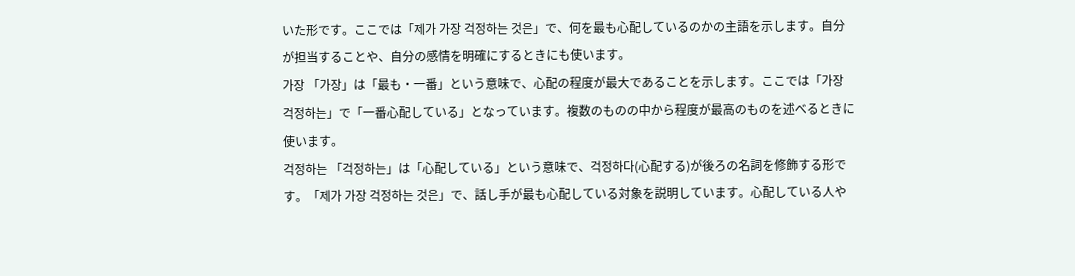いた形です。ここでは「제가 가장 걱정하는 것은」で、何を最も心配しているのかの主語を示します。自分が担当することや、自分の感情を明確にするときにも使います。
가장 「가장」は「最も・一番」という意味で、心配の程度が最大であることを示します。ここでは「가장 걱정하는」で「一番心配している」となっています。複数のものの中から程度が最高のものを述べるときに使います。
걱정하는 「걱정하는」は「心配している」という意味で、걱정하다(心配する)が後ろの名詞を修飾する形です。「제가 가장 걱정하는 것은」で、話し手が最も心配している対象を説明しています。心配している人や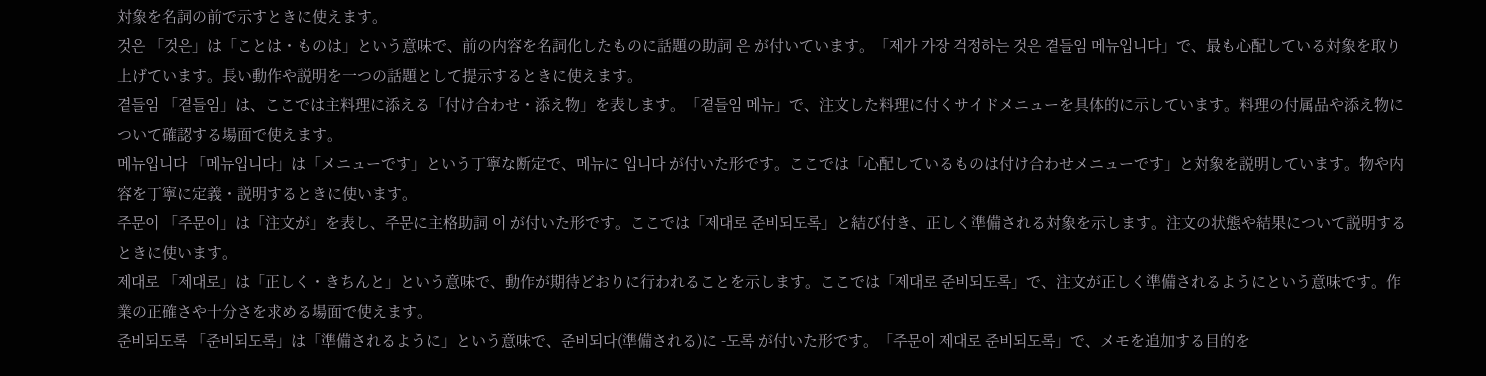対象を名詞の前で示すときに使えます。
것은 「것은」は「ことは・ものは」という意味で、前の内容を名詞化したものに話題の助詞 은 が付いています。「제가 가장 걱정하는 것은 곁들임 메뉴입니다」で、最も心配している対象を取り上げています。長い動作や説明を一つの話題として提示するときに使えます。
곁들임 「곁들임」は、ここでは主料理に添える「付け合わせ・添え物」を表します。「곁들임 메뉴」で、注文した料理に付くサイドメニューを具体的に示しています。料理の付属品や添え物について確認する場面で使えます。
메뉴입니다 「메뉴입니다」は「メニューです」という丁寧な断定で、메뉴に 입니다 が付いた形です。ここでは「心配しているものは付け合わせメニューです」と対象を説明しています。物や内容を丁寧に定義・説明するときに使います。
주문이 「주문이」は「注文が」を表し、주문に主格助詞 이 が付いた形です。ここでは「제대로 준비되도록」と結び付き、正しく準備される対象を示します。注文の状態や結果について説明するときに使います。
제대로 「제대로」は「正しく・きちんと」という意味で、動作が期待どおりに行われることを示します。ここでは「제대로 준비되도록」で、注文が正しく準備されるようにという意味です。作業の正確さや十分さを求める場面で使えます。
준비되도록 「준비되도록」は「準備されるように」という意味で、준비되다(準備される)に -도록 が付いた形です。「주문이 제대로 준비되도록」で、メモを追加する目的を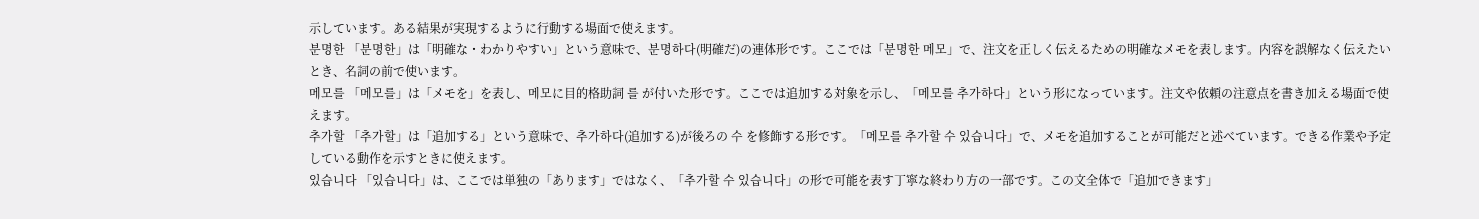示しています。ある結果が実現するように行動する場面で使えます。
분명한 「분명한」は「明確な・わかりやすい」という意味で、분명하다(明確だ)の連体形です。ここでは「분명한 메모」で、注文を正しく伝えるための明確なメモを表します。内容を誤解なく伝えたいとき、名詞の前で使います。
메모를 「메모를」は「メモを」を表し、메모に目的格助詞 를 が付いた形です。ここでは追加する対象を示し、「메모를 추가하다」という形になっています。注文や依頼の注意点を書き加える場面で使えます。
추가할 「추가할」は「追加する」という意味で、추가하다(追加する)が後ろの 수 を修飾する形です。「메모를 추가할 수 있습니다」で、メモを追加することが可能だと述べています。できる作業や予定している動作を示すときに使えます。
있습니다 「있습니다」は、ここでは単独の「あります」ではなく、「추가할 수 있습니다」の形で可能を表す丁寧な終わり方の一部です。この文全体で「追加できます」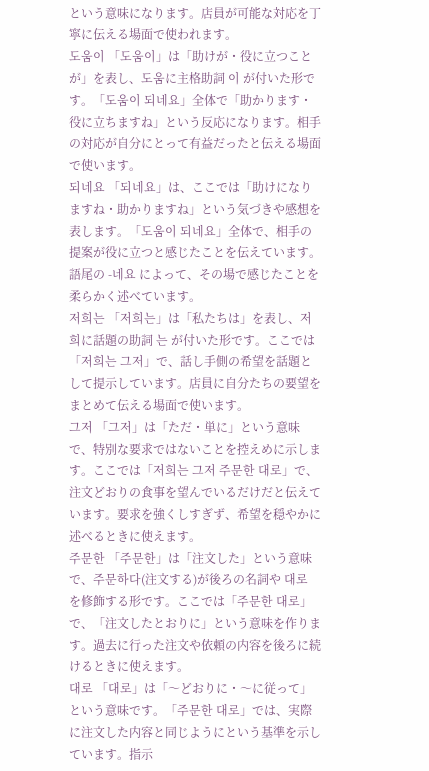という意味になります。店員が可能な対応を丁寧に伝える場面で使われます。
도움이 「도움이」は「助けが・役に立つことが」を表し、도움に主格助詞 이 が付いた形です。「도움이 되네요」全体で「助かります・役に立ちますね」という反応になります。相手の対応が自分にとって有益だったと伝える場面で使います。
되네요 「되네요」は、ここでは「助けになりますね・助かりますね」という気づきや感想を表します。「도움이 되네요」全体で、相手の提案が役に立つと感じたことを伝えています。語尾の -네요 によって、その場で感じたことを柔らかく述べています。
저희는 「저희는」は「私たちは」を表し、저희に話題の助詞 는 が付いた形です。ここでは「저희는 그저」で、話し手側の希望を話題として提示しています。店員に自分たちの要望をまとめて伝える場面で使います。
그저 「그저」は「ただ・単に」という意味で、特別な要求ではないことを控えめに示します。ここでは「저희는 그저 주문한 대로」で、注文どおりの食事を望んでいるだけだと伝えています。要求を強くしすぎず、希望を穏やかに述べるときに使えます。
주문한 「주문한」は「注文した」という意味で、주문하다(注文する)が後ろの名詞や 대로 を修飾する形です。ここでは「주문한 대로」で、「注文したとおりに」という意味を作ります。過去に行った注文や依頼の内容を後ろに続けるときに使えます。
대로 「대로」は「〜どおりに・〜に従って」という意味です。「주문한 대로」では、実際に注文した内容と同じようにという基準を示しています。指示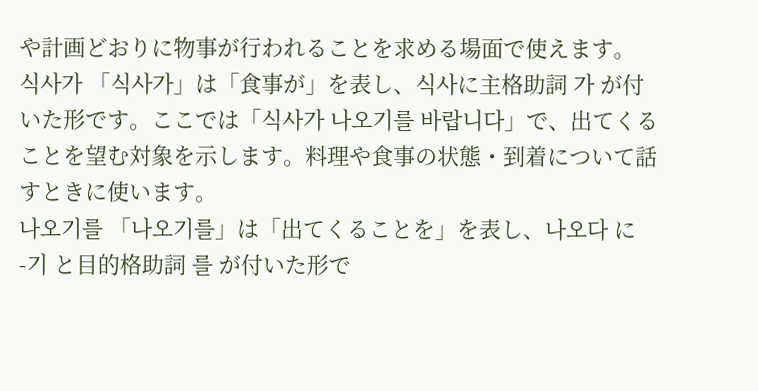や計画どおりに物事が行われることを求める場面で使えます。
식사가 「식사가」は「食事が」を表し、식사に主格助詞 가 が付いた形です。ここでは「식사가 나오기를 바랍니다」で、出てくることを望む対象を示します。料理や食事の状態・到着について話すときに使います。
나오기를 「나오기를」は「出てくることを」を表し、나오다 に -기 と目的格助詞 를 が付いた形で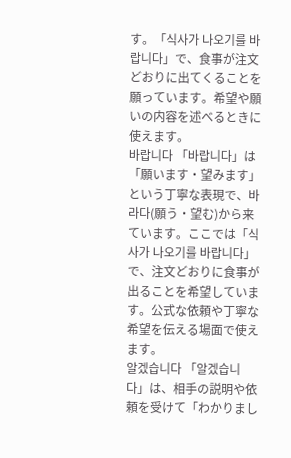す。「식사가 나오기를 바랍니다」で、食事が注文どおりに出てくることを願っています。希望や願いの内容を述べるときに使えます。
바랍니다 「바랍니다」は「願います・望みます」という丁寧な表現で、바라다(願う・望む)から来ています。ここでは「식사가 나오기를 바랍니다」で、注文どおりに食事が出ることを希望しています。公式な依頼や丁寧な希望を伝える場面で使えます。
알겠습니다 「알겠습니다」は、相手の説明や依頼を受けて「わかりまし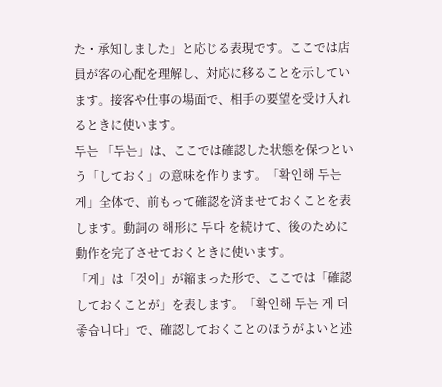た・承知しました」と応じる表現です。ここでは店員が客の心配を理解し、対応に移ることを示しています。接客や仕事の場面で、相手の要望を受け入れるときに使います。
두는 「두는」は、ここでは確認した状態を保つという「しておく」の意味を作ります。「확인해 두는 게」全体で、前もって確認を済ませておくことを表します。動詞の 해形に 두다 を続けて、後のために動作を完了させておくときに使います。
「게」は「것이」が縮まった形で、ここでは「確認しておくことが」を表します。「확인해 두는 게 더 좋습니다」で、確認しておくことのほうがよいと述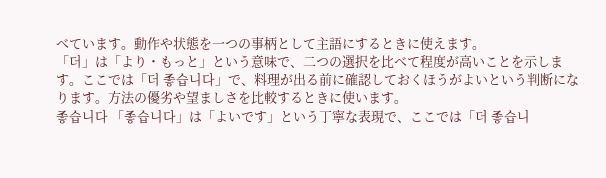べています。動作や状態を一つの事柄として主語にするときに使えます。
「더」は「より・もっと」という意味で、二つの選択を比べて程度が高いことを示します。ここでは「더 좋습니다」で、料理が出る前に確認しておくほうがよいという判断になります。方法の優劣や望ましさを比較するときに使います。
좋습니다 「좋습니다」は「よいです」という丁寧な表現で、ここでは「더 좋습니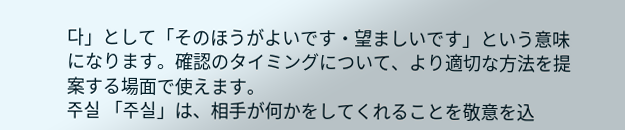다」として「そのほうがよいです・望ましいです」という意味になります。確認のタイミングについて、より適切な方法を提案する場面で使えます。
주실 「주실」は、相手が何かをしてくれることを敬意を込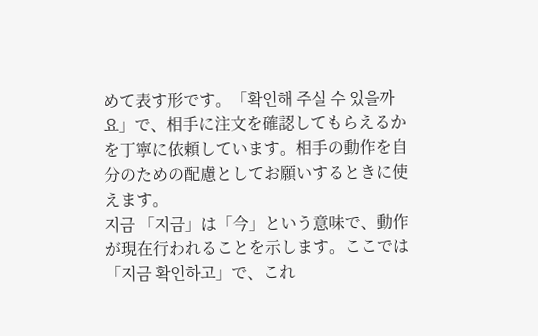めて表す形です。「확인해 주실 수 있을까요」で、相手に注文を確認してもらえるかを丁寧に依頼しています。相手の動作を自分のための配慮としてお願いするときに使えます。
지금 「지금」は「今」という意味で、動作が現在行われることを示します。ここでは「지금 확인하고」で、これ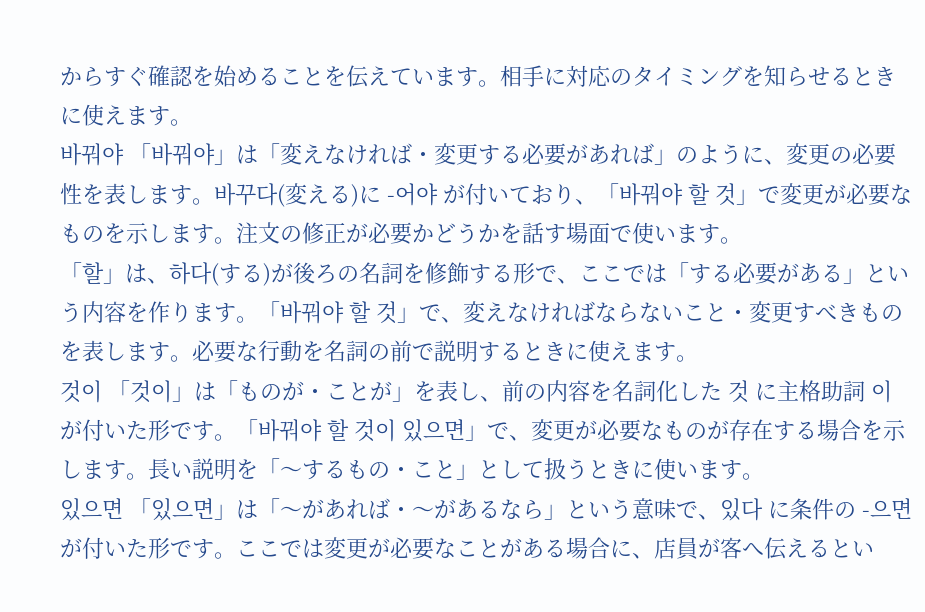からすぐ確認を始めることを伝えています。相手に対応のタイミングを知らせるときに使えます。
바꿔야 「바꿔야」は「変えなければ・変更する必要があれば」のように、変更の必要性を表します。바꾸다(変える)に -어야 が付いており、「바꿔야 할 것」で変更が必要なものを示します。注文の修正が必要かどうかを話す場面で使います。
「할」は、하다(する)が後ろの名詞を修飾する形で、ここでは「する必要がある」という内容を作ります。「바꿔야 할 것」で、変えなければならないこと・変更すべきものを表します。必要な行動を名詞の前で説明するときに使えます。
것이 「것이」は「ものが・ことが」を表し、前の内容を名詞化した 것 に主格助詞 이 が付いた形です。「바꿔야 할 것이 있으면」で、変更が必要なものが存在する場合を示します。長い説明を「〜するもの・こと」として扱うときに使います。
있으면 「있으면」は「〜があれば・〜があるなら」という意味で、있다 に条件の -으면 が付いた形です。ここでは変更が必要なことがある場合に、店員が客へ伝えるとい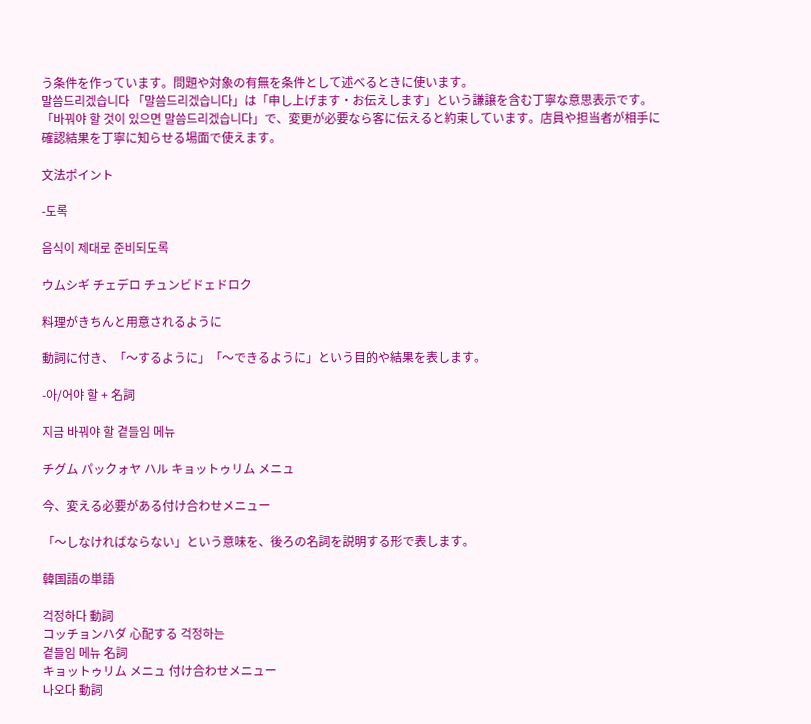う条件を作っています。問題や対象の有無を条件として述べるときに使います。
말씀드리겠습니다 「말씀드리겠습니다」は「申し上げます・お伝えします」という謙譲を含む丁寧な意思表示です。「바꿔야 할 것이 있으면 말씀드리겠습니다」で、変更が必要なら客に伝えると約束しています。店員や担当者が相手に確認結果を丁寧に知らせる場面で使えます。

文法ポイント

-도록

음식이 제대로 준비되도록

ウムシギ チェデロ チュンビドェドロク

料理がきちんと用意されるように

動詞に付き、「〜するように」「〜できるように」という目的や結果を表します。

-아/어야 할 + 名詞

지금 바꿔야 할 곁들임 메뉴

チグム パックォヤ ハル キョットゥリム メニュ

今、変える必要がある付け合わせメニュー

「〜しなければならない」という意味を、後ろの名詞を説明する形で表します。

韓国語の単語

걱정하다 動詞
コッチョンハダ 心配する 걱정하는
곁들임 메뉴 名詞
キョットゥリム メニュ 付け合わせメニュー
나오다 動詞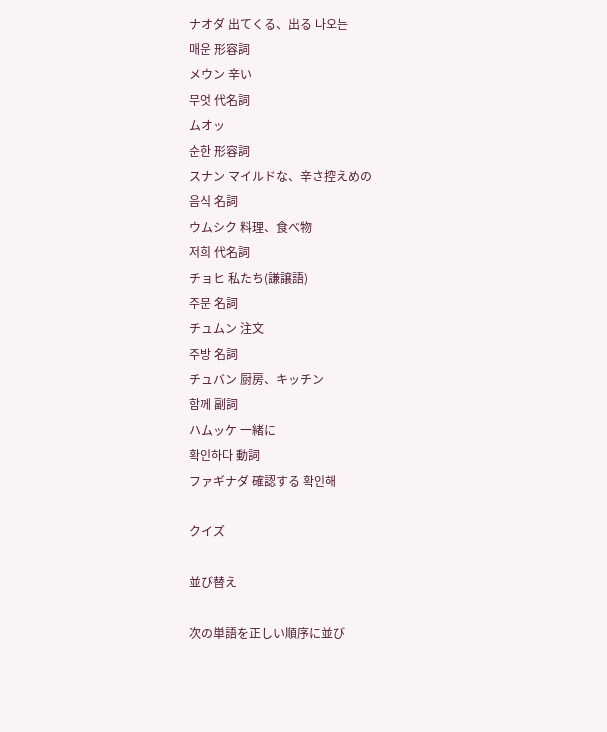ナオダ 出てくる、出る 나오는
매운 形容詞
メウン 辛い
무엇 代名詞
ムオッ
순한 形容詞
スナン マイルドな、辛さ控えめの
음식 名詞
ウムシク 料理、食べ物
저희 代名詞
チョヒ 私たち(謙譲語)
주문 名詞
チュムン 注文
주방 名詞
チュバン 厨房、キッチン
함께 副詞
ハムッケ 一緒に
확인하다 動詞
ファギナダ 確認する 확인해

クイズ

並び替え

次の単語を正しい順序に並び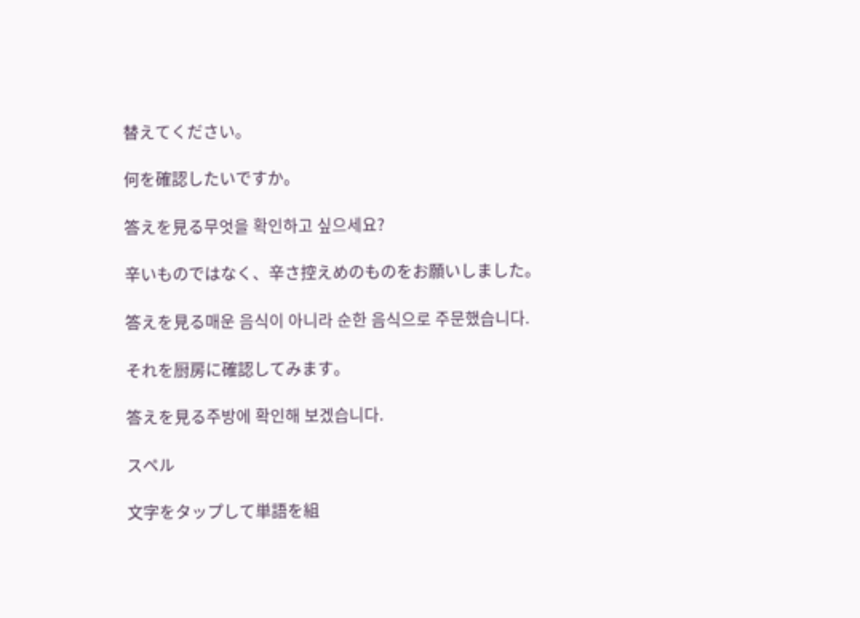替えてください。

何を確認したいですか。

答えを見る무엇을 확인하고 싶으세요?

辛いものではなく、辛さ控えめのものをお願いしました。

答えを見る매운 음식이 아니라 순한 음식으로 주문했습니다.

それを厨房に確認してみます。

答えを見る주방에 확인해 보겠습니다.

スペル

文字をタップして単語を組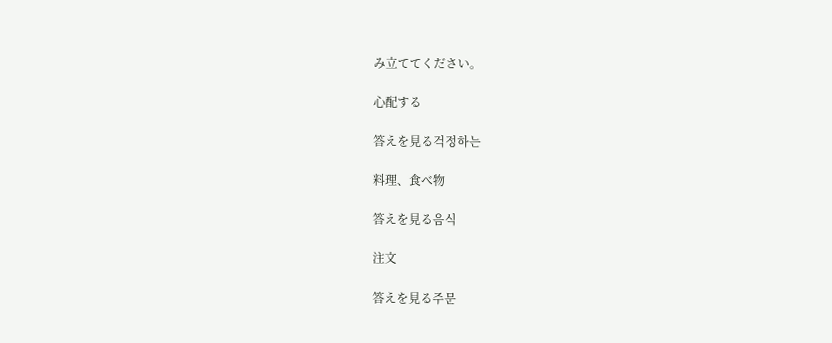み立ててください。

心配する

答えを見る걱정하는

料理、食べ物

答えを見る음식

注文

答えを見る주문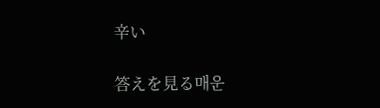辛い

答えを見る매운